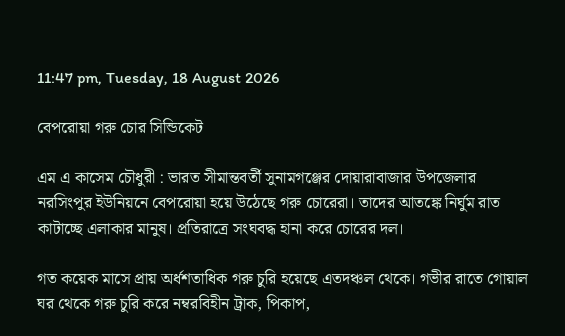11:47 pm, Tuesday, 18 August 2026

বেপরোয়া গরু চোর সিন্ডিকেট

এম এ কাসেম চৌধুরী : ভারত সীমান্তবর্তী সুনামগঞ্জের দোয়ারাবাজার উপজেলার নরসিংপুর ইউনিয়নে বেপরোয়া হয়ে উঠেছে গরু চোরেরা। তাদের আতঙ্কে নির্ঘুম রাত কাটাচ্ছে এলাকার মানুষ। প্রতিরাত্রে সংঘবদ্ধ হানা করে চোরের দল।

গত কয়েক মাসে প্রায় অর্ধশতাধিক গরু চুরি হয়েছে এতদঞ্চল থেকে। গভীর রাতে গোয়াল ঘর থেকে গরু চুরি করে নম্বরবিহীন ট্রাক, পিকাপ,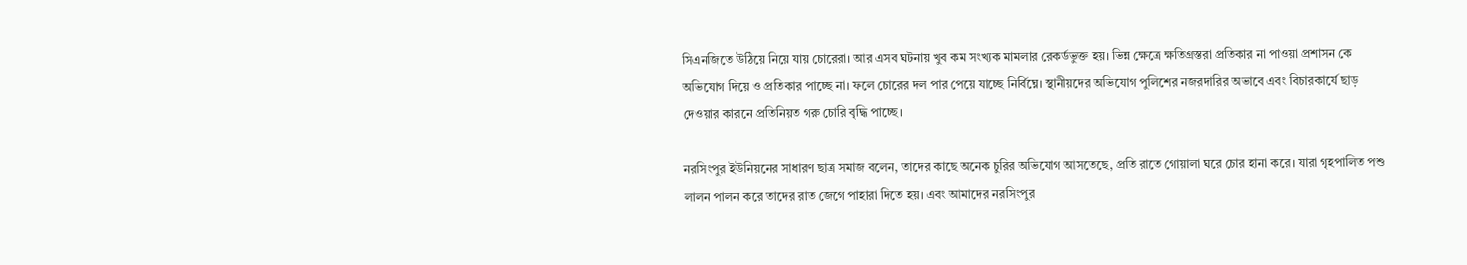সিএনজিতে উঠিয়ে নিয়ে যায় চোরেরা। আর এসব ঘটনায় খুব কম সংখ্যক মামলার রেকর্ডভুক্ত হয়। ভিন্ন ক্ষেত্রে ক্ষতিগ্রস্তরা প্রতিকার না পাওয়া প্রশাসন কে অভিযোগ দিয়ে ও প্রতিকার পাচ্ছে না। ফলে চোরের দল পার পেয়ে যাচ্ছে নির্বিঘ্নে। স্থানীয়দের অভিযোগ পুলিশের নজরদারির অভাবে এবং বিচারকার্যে ছাড় দেওয়ার কারনে প্রতিনিয়ত গরু চোরি বৃদ্ধি পাচ্ছে।

নরসিংপুর ইউনিয়নের সাধারণ ছাত্র সমাজ বলেন, তাদের কাছে অনেক চুরির অভিযোগ আসতেছে, প্রতি রাতে গোয়ালা ঘরে চোর হানা করে। যারা গৃহপালিত পশু লালন পালন করে তাদের রাত জেগে পাহারা দিতে হয়। এবং আমাদের নরসিংপুর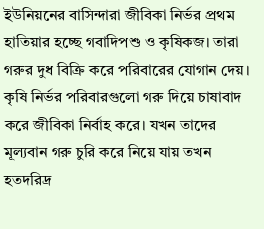ইউনিয়নের বাসিন্দারা জীবিকা নির্ভর প্রথম হাতিয়ার হচ্ছে গবাদিপশু ও কৃষিকজ। তারা গরুর দুধ বিক্রি করে পরিবারের যোগান দেয়। কৃষি নির্ভর পরিবারগুলো গরু দিয়ে চাষাবাদ করে জীবিকা নির্বাহ করে। যখন তাদের মূল্যবান গরু চুরি করে নিয়ে যায় তখন হতদরিদ্র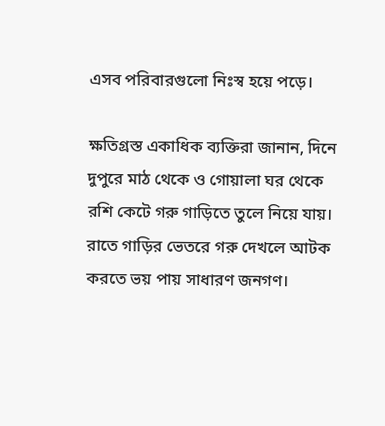এসব পরিবারগুলো নিঃস্ব হয়ে পড়ে।

ক্ষতিগ্রস্ত একাধিক ব্যক্তিরা জানান, দিনে দুপুরে মাঠ থেকে ও গোয়ালা ঘর থেকে রশি কেটে গরু গাড়িতে তুলে নিয়ে যায়। রাতে গাড়ির ভেতরে গরু দেখলে আটক করতে ভয় পায় সাধারণ জনগণ।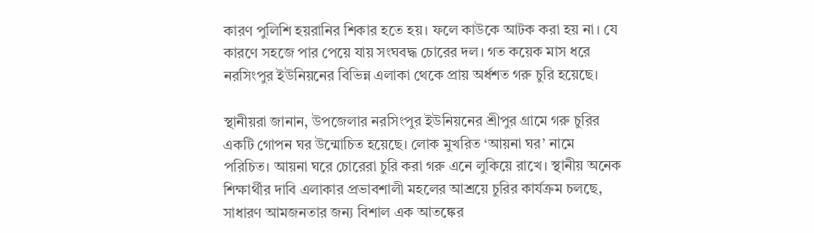কারণ পুলিশি হয়রানির শিকার হতে হয়। ফলে কাউকে আটক করা হয় না। যে কারণে সহজে পার পেয়ে যায় সংঘবদ্ধ চোরের দল। গত কয়েক মাস ধরে নরসিংপুর ইউনিয়নের বিভিন্ন এলাকা থেকে প্রায় অর্ধশত গরু চুরি হয়েছে।

স্থানীয়রা জানান, উপজেলার নরসিংপুর ইউনিয়নের শ্রীপুর গ্রামে গরু চুরির একটি গোপন ঘর উন্মোচিত হয়েছে। লোক মুখরিত ‘আয়না ঘর’ নামে পরিচিত। আয়না ঘরে চোরেরা চুরি করা গরু এনে লুকিয়ে রাখে। স্থানীয় অনেক শিক্ষার্থীর দাবি এলাকার প্রভাবশালী মহলের আশ্রয়ে চুরির কার্যক্রম চলছে, সাধারণ আমজনতার জন্য বিশাল এক আতঙ্কের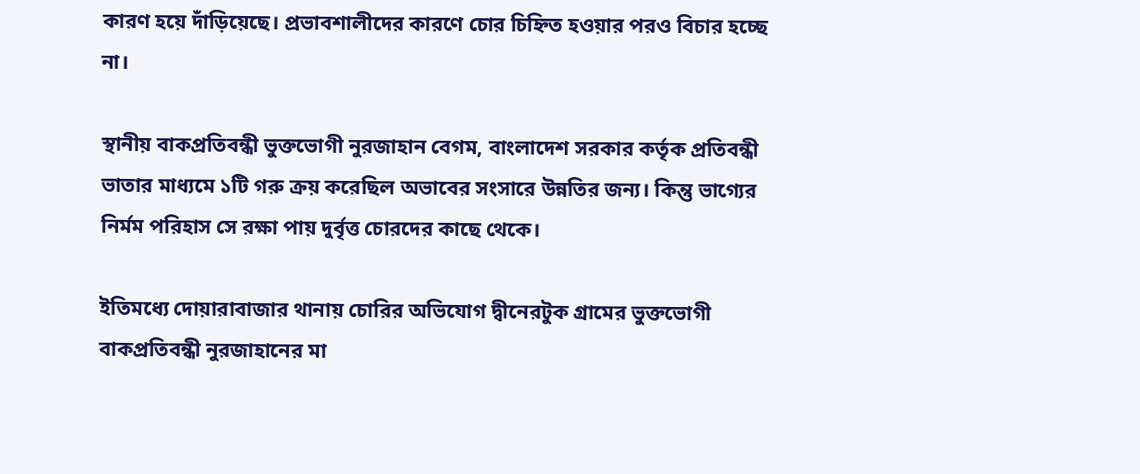কারণ হয়ে দাঁড়িয়েছে। প্রভাবশালীদের কারণে চোর চিহ্নিত হওয়ার পরও বিচার হচ্ছে না।

স্থানীয় বাকপ্রতিবন্ধী ভুক্তভোগী নুরজাহান বেগম, বাংলাদেশ সরকার কর্তৃক প্রতিবন্ধী ভাতার মাধ্যমে ১টি গরু ক্রয় করেছিল অভাবের সংসারে উন্নতির জন্য। কিন্তু ভাগ্যের নির্মম পরিহাস সে রক্ষা পায় দুর্বৃত্ত চোরদের কাছে থেকে।

ইতিমধ্যে দোয়ারাবাজার থানায় চোরির অভিযোগ দ্বীনেরটুক গ্রামের ভুক্তভোগী বাকপ্রতিবন্ধী নুরজাহানের মা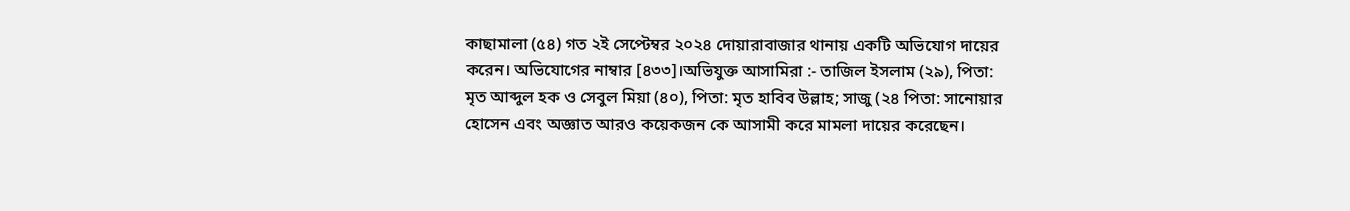কাছামালা (৫৪) গত ২ই সেপ্টেম্বর ২০২৪ দোয়ারাবাজার থানায় একটি অভিযোগ দায়ের করেন। অভিযোগের নাম্বার [৪৩৩]।অভিযুক্ত আসামিরা :- তাজিল ইসলাম (২৯), পিতা: মৃত আব্দুল হক ও সেবুল মিয়া (৪০), পিতা: মৃত হাবিব উল্লাহ; সাজু (২৪ পিতা: সানোয়ার হোসেন এবং অজ্ঞাত আরও কয়েকজন কে আসামী করে মামলা দায়ের করেছেন।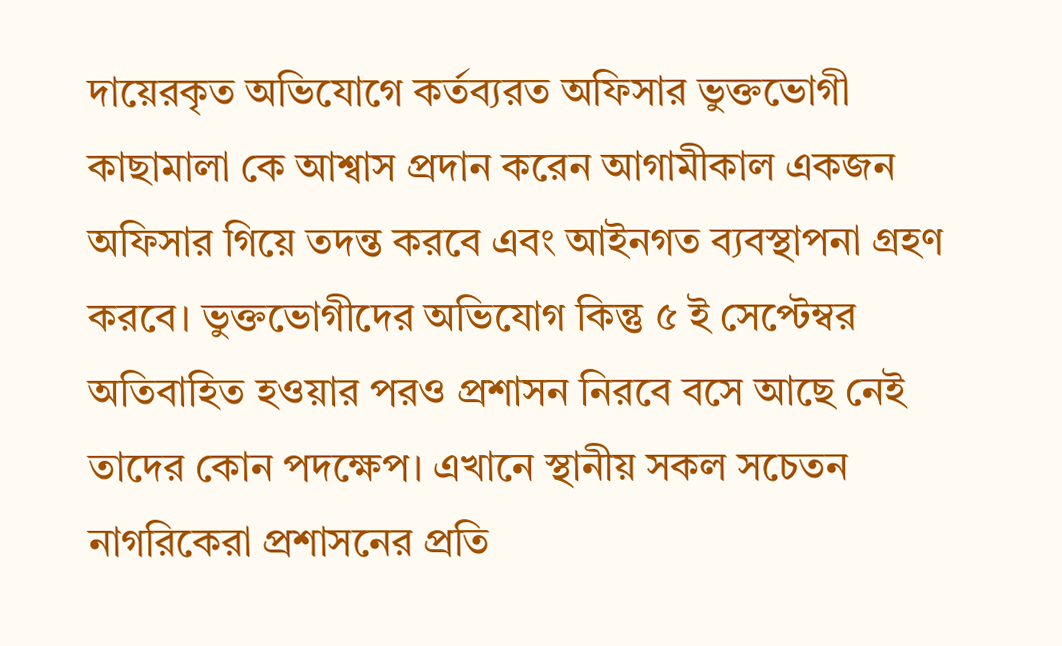দায়েরকৃত অভিযোগে কর্তব্যরত অফিসার ভুক্তভোগী কাছামালা কে আশ্বাস প্রদান করেন আগামীকাল একজন অফিসার গিয়ে তদন্ত করবে এবং আইনগত ব্যবস্থাপনা গ্রহণ করবে। ভুক্তভোগীদের অভিযোগ কিন্তু ৫ ই সেপ্টেম্বর অতিবাহিত হওয়ার পরও প্রশাসন নিরবে বসে আছে নেই তাদের কোন পদক্ষেপ। এখানে স্থানীয় সকল সচেতন নাগরিকেরা প্রশাসনের প্রতি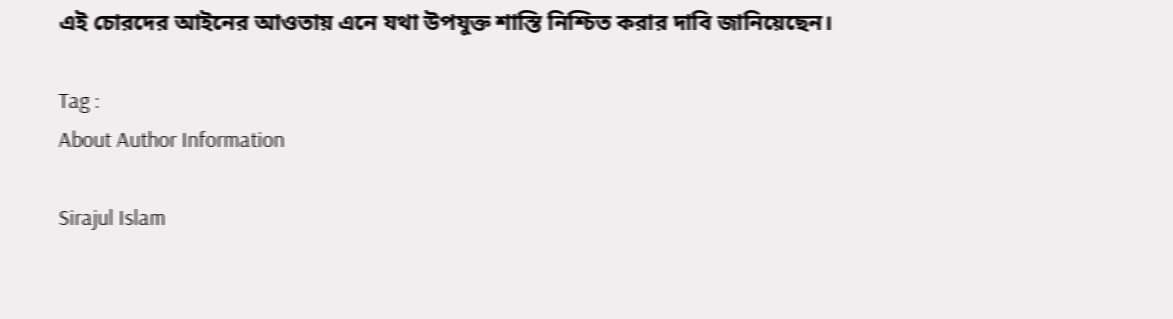এই চোরদের আইনের আওতায় এনে যথা উপযুক্ত শাস্তি নিশ্চিত করার দাবি জানিয়েছেন।

Tag :
About Author Information

Sirajul Islam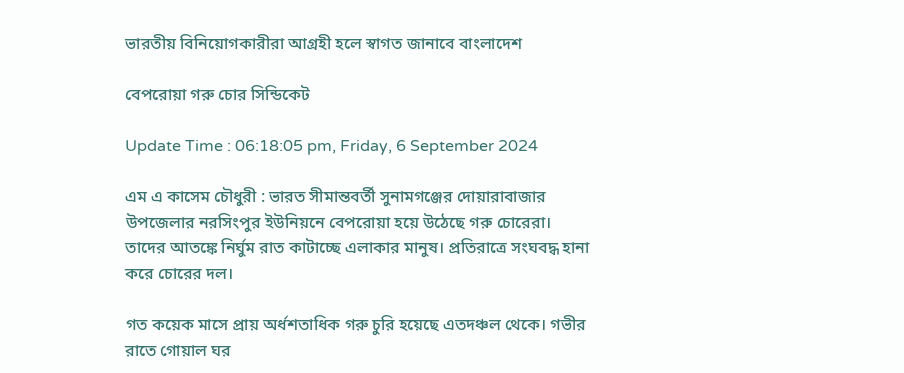ভারতীয় বিনিয়োগকারীরা আগ্রহী হলে স্বাগত জানাবে বাংলাদেশ

বেপরোয়া গরু চোর সিন্ডিকেট

Update Time : 06:18:05 pm, Friday, 6 September 2024

এম এ কাসেম চৌধুরী : ভারত সীমান্তবর্তী সুনামগঞ্জের দোয়ারাবাজার উপজেলার নরসিংপুর ইউনিয়নে বেপরোয়া হয়ে উঠেছে গরু চোরেরা। তাদের আতঙ্কে নির্ঘুম রাত কাটাচ্ছে এলাকার মানুষ। প্রতিরাত্রে সংঘবদ্ধ হানা করে চোরের দল।

গত কয়েক মাসে প্রায় অর্ধশতাধিক গরু চুরি হয়েছে এতদঞ্চল থেকে। গভীর রাতে গোয়াল ঘর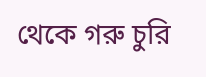থেকে গরু চুরি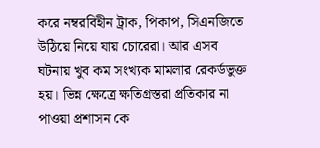করে নম্বরবিহীন ট্রাক, পিকাপ, সিএনজিতে উঠিয়ে নিয়ে যায় চোরেরা। আর এসব ঘটনায় খুব কম সংখ্যক মামলার রেকর্ডভুক্ত হয়। ভিন্ন ক্ষেত্রে ক্ষতিগ্রস্তরা প্রতিকার না পাওয়া প্রশাসন কে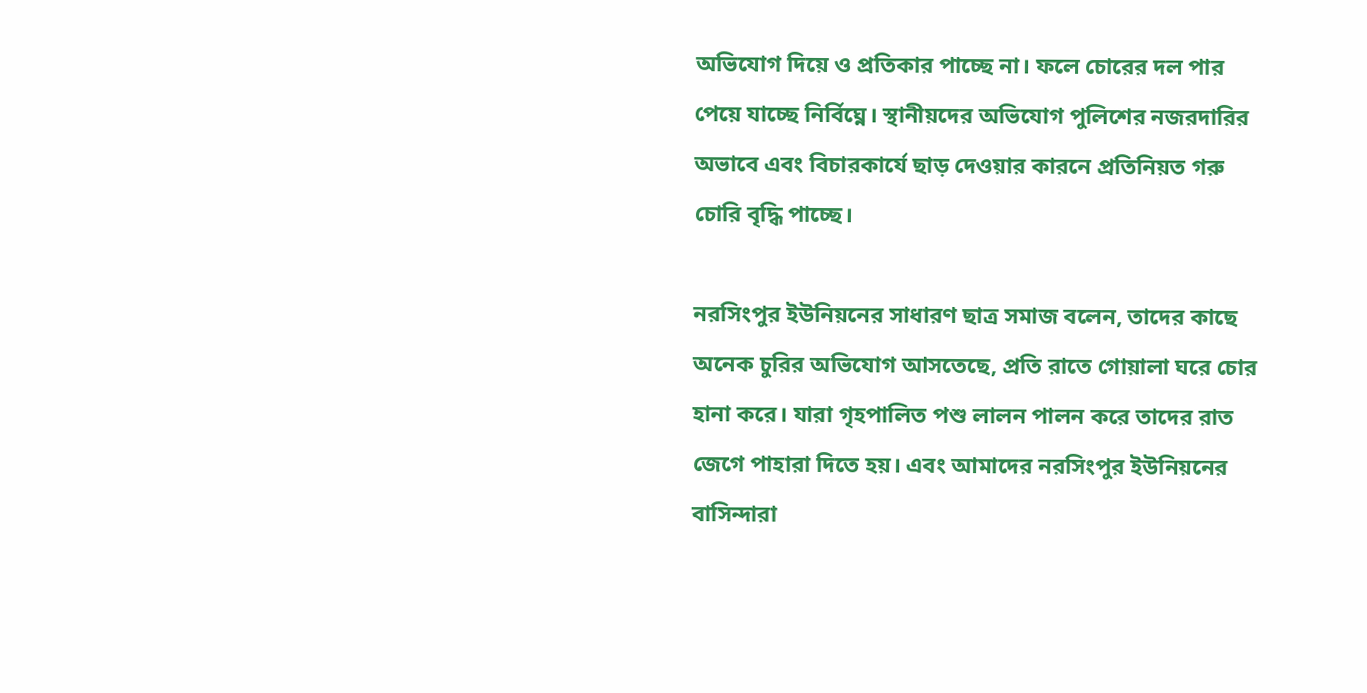অভিযোগ দিয়ে ও প্রতিকার পাচ্ছে না। ফলে চোরের দল পার পেয়ে যাচ্ছে নির্বিঘ্নে। স্থানীয়দের অভিযোগ পুলিশের নজরদারির অভাবে এবং বিচারকার্যে ছাড় দেওয়ার কারনে প্রতিনিয়ত গরু চোরি বৃদ্ধি পাচ্ছে।

নরসিংপুর ইউনিয়নের সাধারণ ছাত্র সমাজ বলেন, তাদের কাছে অনেক চুরির অভিযোগ আসতেছে, প্রতি রাতে গোয়ালা ঘরে চোর হানা করে। যারা গৃহপালিত পশু লালন পালন করে তাদের রাত জেগে পাহারা দিতে হয়। এবং আমাদের নরসিংপুর ইউনিয়নের বাসিন্দারা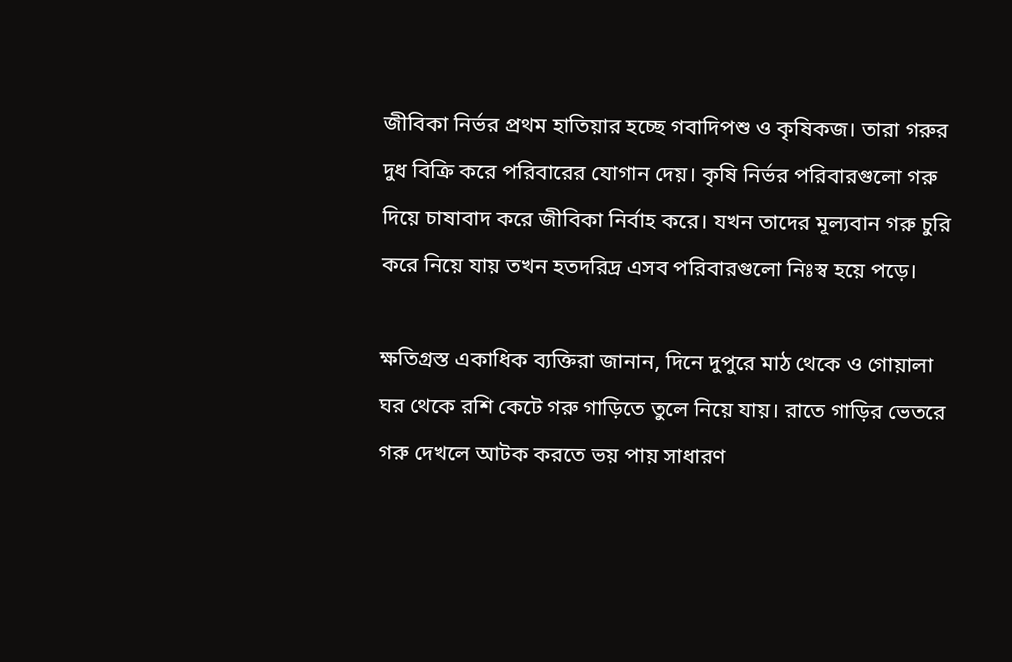জীবিকা নির্ভর প্রথম হাতিয়ার হচ্ছে গবাদিপশু ও কৃষিকজ। তারা গরুর দুধ বিক্রি করে পরিবারের যোগান দেয়। কৃষি নির্ভর পরিবারগুলো গরু দিয়ে চাষাবাদ করে জীবিকা নির্বাহ করে। যখন তাদের মূল্যবান গরু চুরি করে নিয়ে যায় তখন হতদরিদ্র এসব পরিবারগুলো নিঃস্ব হয়ে পড়ে।

ক্ষতিগ্রস্ত একাধিক ব্যক্তিরা জানান, দিনে দুপুরে মাঠ থেকে ও গোয়ালা ঘর থেকে রশি কেটে গরু গাড়িতে তুলে নিয়ে যায়। রাতে গাড়ির ভেতরে গরু দেখলে আটক করতে ভয় পায় সাধারণ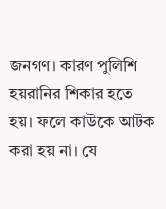জনগণ। কারণ পুলিশি হয়রানির শিকার হতে হয়। ফলে কাউকে আটক করা হয় না। যে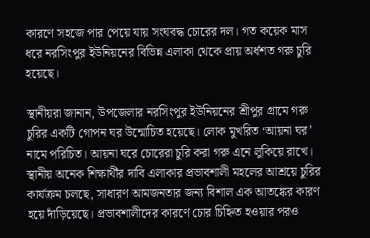কারণে সহজে পার পেয়ে যায় সংঘবদ্ধ চোরের দল। গত কয়েক মাস ধরে নরসিংপুর ইউনিয়নের বিভিন্ন এলাকা থেকে প্রায় অর্ধশত গরু চুরি হয়েছে।

স্থানীয়রা জানান, উপজেলার নরসিংপুর ইউনিয়নের শ্রীপুর গ্রামে গরু চুরির একটি গোপন ঘর উন্মোচিত হয়েছে। লোক মুখরিত ‘আয়না ঘর’ নামে পরিচিত। আয়না ঘরে চোরেরা চুরি করা গরু এনে লুকিয়ে রাখে। স্থানীয় অনেক শিক্ষার্থীর দাবি এলাকার প্রভাবশালী মহলের আশ্রয়ে চুরির কার্যক্রম চলছে, সাধারণ আমজনতার জন্য বিশাল এক আতঙ্কের কারণ হয়ে দাঁড়িয়েছে। প্রভাবশালীদের কারণে চোর চিহ্নিত হওয়ার পরও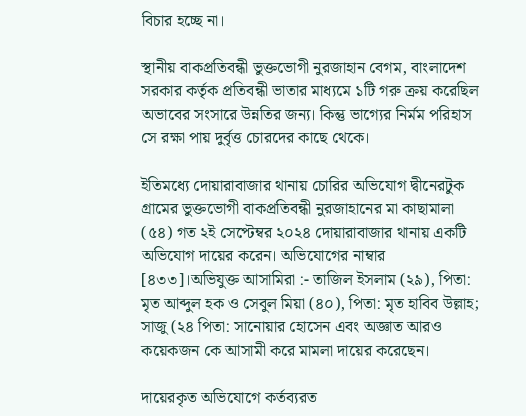বিচার হচ্ছে না।

স্থানীয় বাকপ্রতিবন্ধী ভুক্তভোগী নুরজাহান বেগম, বাংলাদেশ সরকার কর্তৃক প্রতিবন্ধী ভাতার মাধ্যমে ১টি গরু ক্রয় করেছিল অভাবের সংসারে উন্নতির জন্য। কিন্তু ভাগ্যের নির্মম পরিহাস সে রক্ষা পায় দুর্বৃত্ত চোরদের কাছে থেকে।

ইতিমধ্যে দোয়ারাবাজার থানায় চোরির অভিযোগ দ্বীনেরটুক গ্রামের ভুক্তভোগী বাকপ্রতিবন্ধী নুরজাহানের মা কাছামালা (৫৪) গত ২ই সেপ্টেম্বর ২০২৪ দোয়ারাবাজার থানায় একটি অভিযোগ দায়ের করেন। অভিযোগের নাম্বার [৪৩৩]।অভিযুক্ত আসামিরা :- তাজিল ইসলাম (২৯), পিতা: মৃত আব্দুল হক ও সেবুল মিয়া (৪০), পিতা: মৃত হাবিব উল্লাহ; সাজু (২৪ পিতা: সানোয়ার হোসেন এবং অজ্ঞাত আরও কয়েকজন কে আসামী করে মামলা দায়ের করেছেন।

দায়েরকৃত অভিযোগে কর্তব্যরত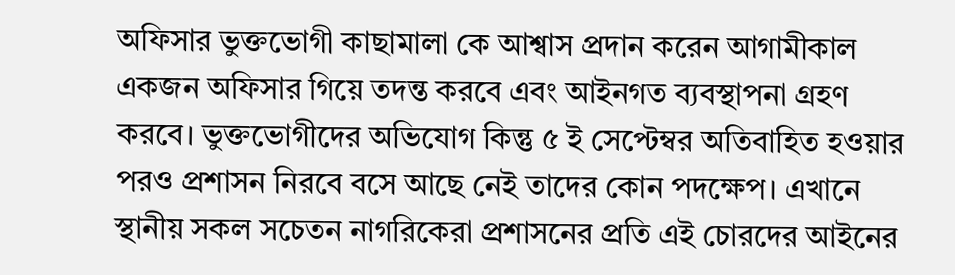অফিসার ভুক্তভোগী কাছামালা কে আশ্বাস প্রদান করেন আগামীকাল একজন অফিসার গিয়ে তদন্ত করবে এবং আইনগত ব্যবস্থাপনা গ্রহণ করবে। ভুক্তভোগীদের অভিযোগ কিন্তু ৫ ই সেপ্টেম্বর অতিবাহিত হওয়ার পরও প্রশাসন নিরবে বসে আছে নেই তাদের কোন পদক্ষেপ। এখানে স্থানীয় সকল সচেতন নাগরিকেরা প্রশাসনের প্রতি এই চোরদের আইনের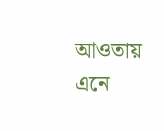আওতায় এনে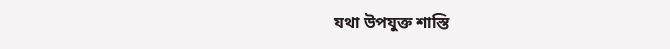যথা উপযুক্ত শাস্তি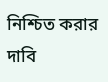নিশ্চিত করার দাবি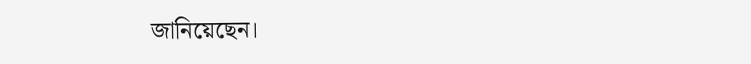জানিয়েছেন।